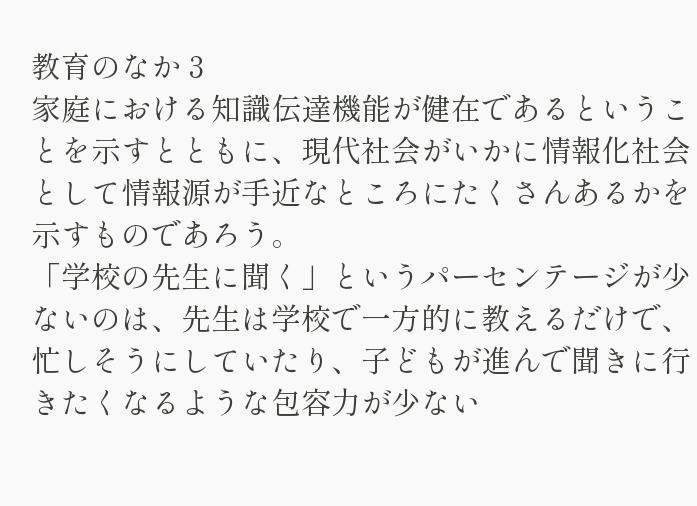教育のなか 3
家庭における知識伝達機能が健在であるということを示すとともに、現代社会がいかに情報化社会として情報源が手近なところにたくさんあるかを示すものであろう。
「学校の先生に聞く」というパーセンテージが少ないのは、先生は学校で一方的に教えるだけで、忙しそうにしていたり、子どもが進んで聞きに行きたくなるような包容力が少ない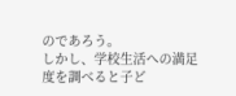のであろう。
しかし、学校生活への満足度を調べると子ど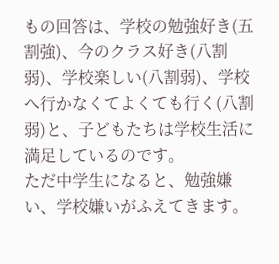もの回答は、学校の勉強好き(五割強)、今のクラス好き(八割弱)、学校楽しい(八割弱)、学校へ行かなくてよくても行く(八割弱)と、子どもたちは学校生活に満足しているのです。
ただ中学生になると、勉強嫌い、学校嫌いがふえてきます。